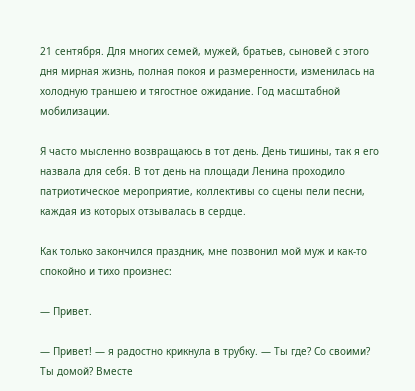21 сентября. Для многих семей, мужей, братьев, сыновей с этого дня мирная жизнь, полная покоя и размеренности, изменилась на холодную траншею и тягостное ожидание. Год масштабной мобилизации.

Я часто мысленно возвращаюсь в тот день. День тишины, так я его назвала для себя. В тот день на площади Ленина проходило патриотическое мероприятие, коллективы со сцены пели песни, каждая из которых отзывалась в сердце.

Как только закончился праздник, мне позвонил мой муж и как-то спокойно и тихо произнес:

— Привет.

— Привет! — я радостно крикнула в трубку. — Ты где? Со своими? Ты домой? Вместе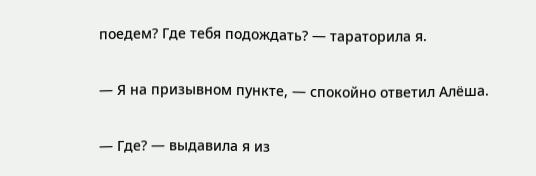поедем? Где тебя подождать? — тараторила я.

— Я на призывном пункте, — спокойно ответил Алёша.

— Где? — выдавила я из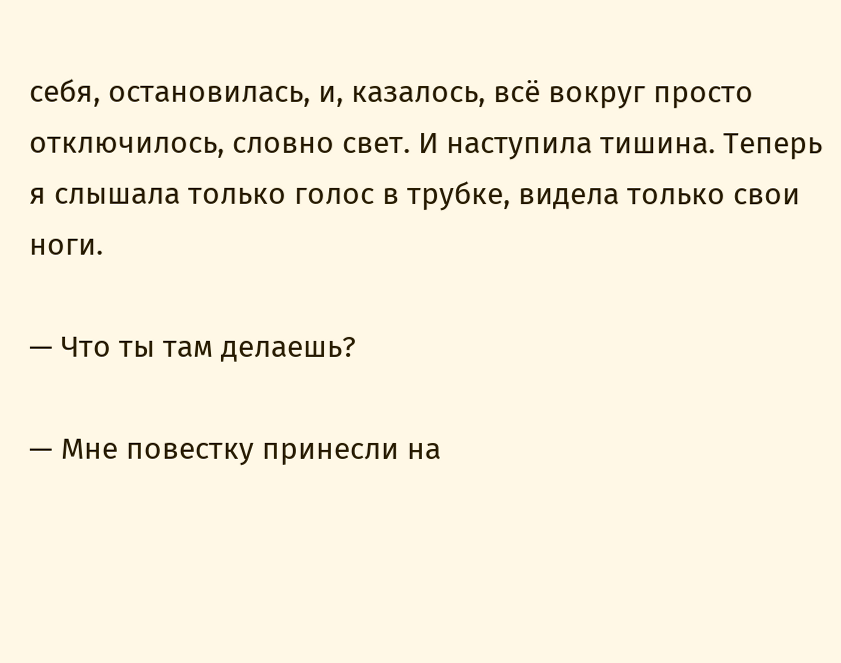себя, остановилась, и, казалось, всё вокруг просто отключилось, словно свет. И наступила тишина. Теперь я слышала только голос в трубке, видела только свои ноги.

— Что ты там делаешь?

— Мне повестку принесли на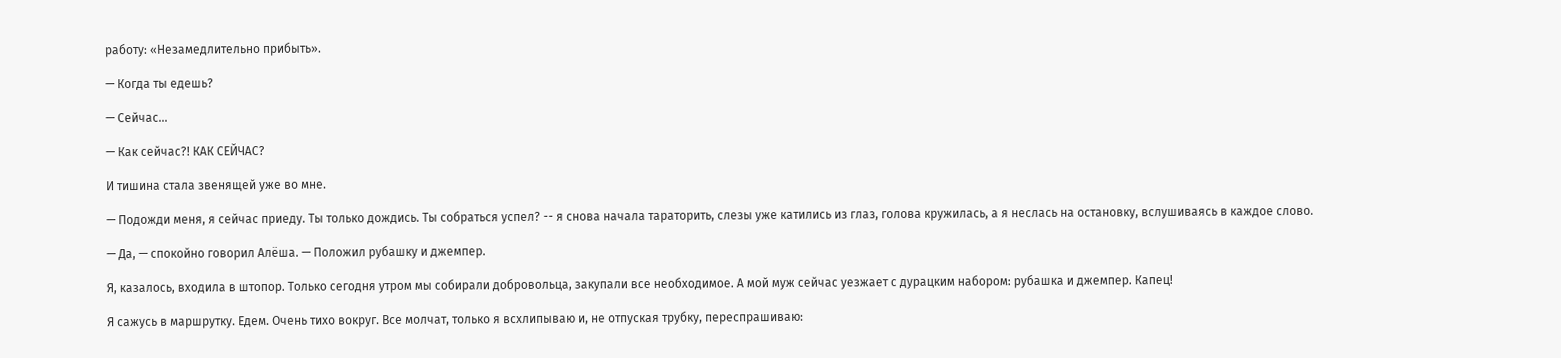работу: «Незамедлительно прибыть».

— Когда ты едешь?

— Сейчас...

— Как сейчас?! КАК СЕЙЧАС?

И тишина стала звенящей уже во мне.

— Подожди меня, я сейчас приеду. Ты только дождись. Ты собраться успел? -- я снова начала тараторить, слезы уже катились из глаз, голова кружилась, а я неслась на остановку, вслушиваясь в каждое слово.

— Да, — спокойно говорил Алёша. — Положил рубашку и джемпер.

Я, казалось, входила в штопор. Только сегодня утром мы собирали добровольца, закупали все необходимое. А мой муж сейчас уезжает с дурацким набором: рубашка и джемпер. Капец!

Я сажусь в маршрутку. Едем. Очень тихо вокруг. Все молчат, только я всхлипываю и, не отпуская трубку, переспрашиваю: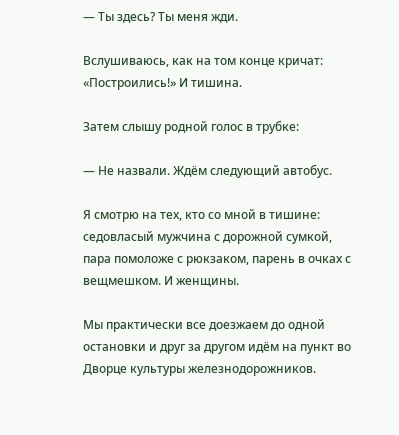— Ты здесь? Ты меня жди.

Вслушиваюсь, как на том конце кричат: «Построились!» И тишина.

Затем слышу родной голос в трубке:

— Не назвали. Ждём следующий автобус.

Я смотрю на тех, кто со мной в тишине: седовласый мужчина с дорожной сумкой, пара помоложе с рюкзаком, парень в очках с вещмешком. И женщины.

Мы практически все доезжаем до одной остановки и друг за другом идём на пункт во Дворце культуры железнодорожников.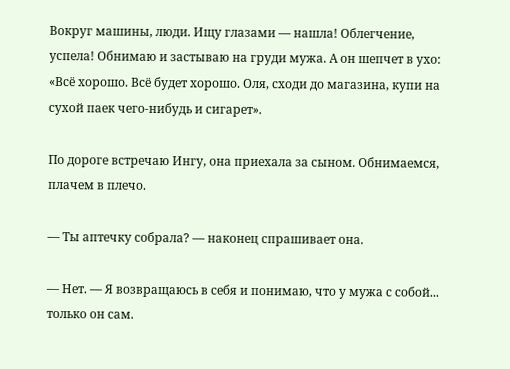Вокруг машины, люди. Ищу глазами — нашла! Облегчение, успела! Обнимаю и застываю на груди мужа. А он шепчет в ухо: «Всё хорошо. Всё будет хорошо. Оля, сходи до магазина, купи на сухой паек чего-нибудь и сигарет».

По дороге встречаю Ингу, она приехала за сыном. Обнимаемся, плачем в плечо.

— Ты аптечку собрала? — наконец спрашивает она.

— Нет. — Я возвращаюсь в себя и понимаю, что у мужа с собой... только он сам.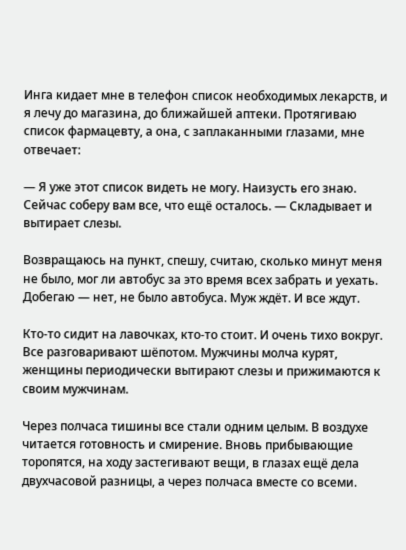Инга кидает мне в телефон список необходимых лекарств, и я лечу до магазина, до ближайшей аптеки. Протягиваю список фармацевту, а она, с заплаканными глазами, мне отвечает:

— Я уже этот список видеть не могу. Наизусть его знаю. Сейчас соберу вам все, что ещё осталось. — Складывает и вытирает слезы.

Возвращаюсь на пункт, спешу, считаю, сколько минут меня не было, мог ли автобус за это время всех забрать и уехать. Добегаю — нет, не было автобуса. Муж ждёт. И все ждут.

Кто-то сидит на лавочках, кто-то стоит. И очень тихо вокруг. Все разговаривают шёпотом. Мужчины молча курят, женщины периодически вытирают слезы и прижимаются к своим мужчинам.

Через полчаса тишины все стали одним целым. В воздухе читается готовность и смирение. Вновь прибывающие торопятся, на ходу застегивают вещи, в глазах ещё дела двухчасовой разницы, а через полчаса вместе со всеми.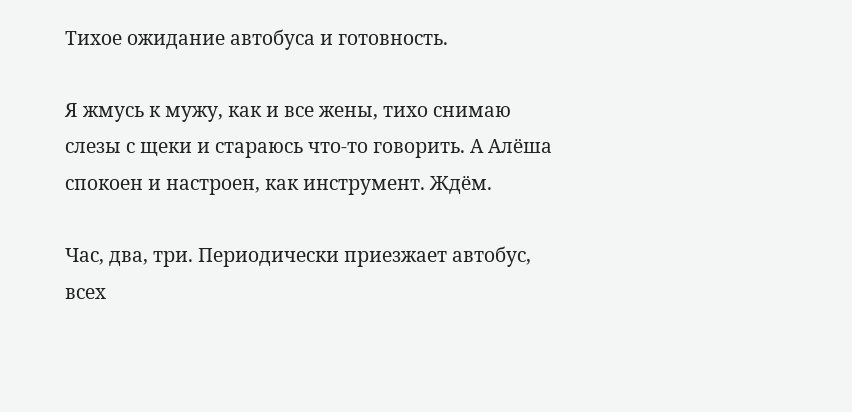Тихое ожидание автобуса и готовность.

Я жмусь к мужу, как и все жены, тихо снимаю слезы с щеки и стараюсь что-то говорить. А Алёша спокоен и настроен, как инструмент. Ждём.

Час, два, три. Периодически приезжает автобус, всех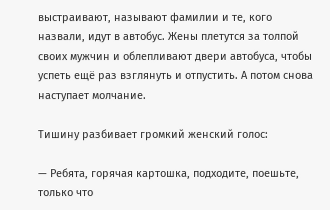выстраивают, называют фамилии и те, кого назвали, идут в автобус. Жены плетутся за толпой своих мужчин и облепливают двери автобуса, чтобы успеть ещё раз взглянуть и отпустить. А потом снова наступает молчание.

Тишину разбивает громкий женский голос:

— Ребята, горячая картошка, подходите, поешьте, только что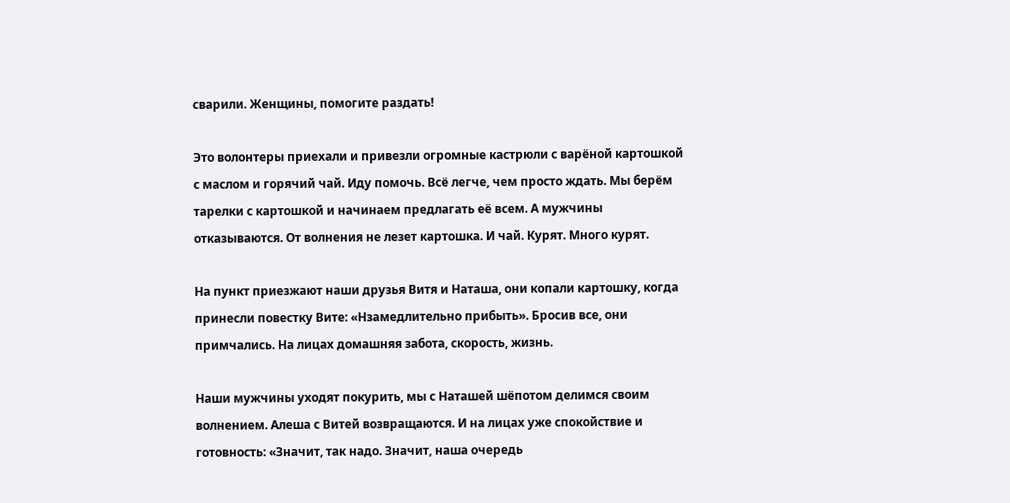сварили. Женщины, помогите раздать!

Это волонтеры приехали и привезли огромные кастрюли с варёной картошкой с маслом и горячий чай. Иду помочь. Всё легче, чем просто ждать. Мы берём тарелки с картошкой и начинаем предлагать её всем. А мужчины отказываются. От волнения не лезет картошка. И чай. Курят. Много курят.

На пункт приезжают наши друзья Витя и Наташа, они копали картошку, когда принесли повестку Вите: «Нзамедлительно прибыть». Бросив все, они примчались. На лицах домашняя забота, скорость, жизнь.

Наши мужчины уходят покурить, мы с Наташей шёпотом делимся своим волнением. Алеша с Витей возвращаются. И на лицах уже спокойствие и готовность: «Значит, так надо. Значит, наша очередь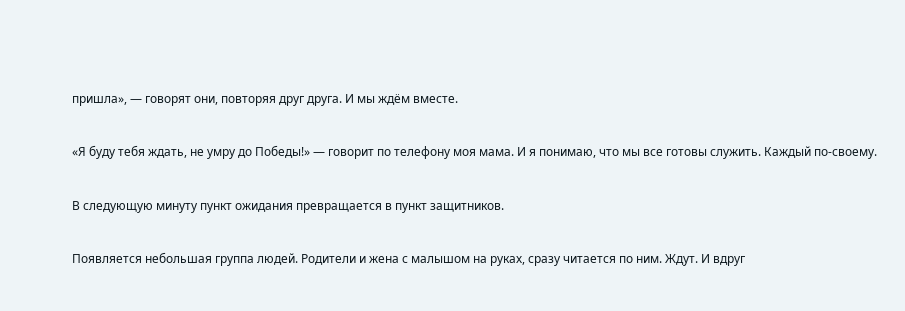пришла», — говорят они, повторяя друг друга. И мы ждём вместе.

«Я буду тебя ждать, не умру до Победы!» — говорит по телефону моя мама. И я понимаю, что мы все готовы служить. Каждый по-своему.

В следующую минуту пункт ожидания превращается в пункт защитников.

Появляется небольшая группа людей. Родители и жена с малышом на руках, сразу читается по ним. Ждут. И вдруг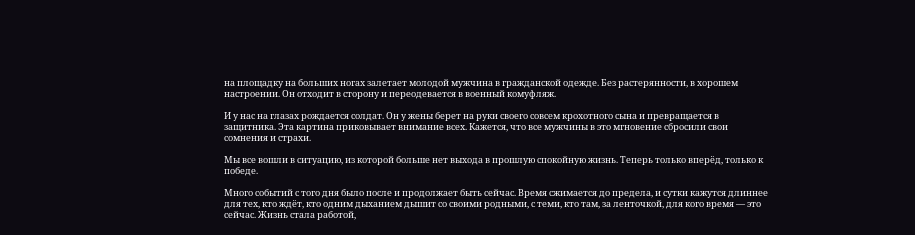на площадку на больших ногах залетает молодой мужчина в гражданской одежде. Без растерянности, в хорошем настроении. Он отходит в сторону и переодевается в военный комуфляж.

И у нас на глазах рождается солдат. Он у жены берет на руки своего совсем крохотного сына и превращается в защитника. Эта картина приковывает внимание всех. Кажется, что все мужчины в это мгновение сбросили свои сомнения и страхи.

Мы все вошли в ситуацию, из которой больше нет выхода в прошлую спокойную жизнь. Теперь только вперёд, только к победе.

Много событий с того дня было после и продолжает быть сейчас. Время сжимается до предела, и сутки кажутся длиннее для тех, кто ждёт, кто одним дыханием дышит со своими родными, с теми, кто там, за ленточкой, для кого время — это сейчас. Жизнь стала работой,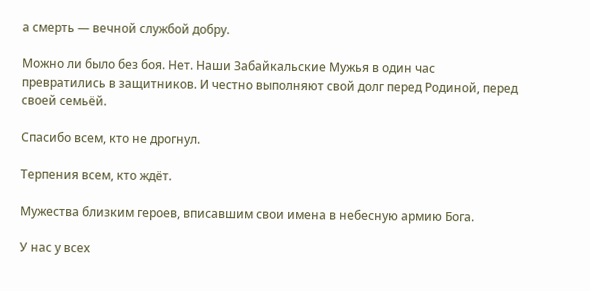а смерть — вечной службой добру.

Можно ли было без боя. Нет. Наши Забайкальские Мужья в один час превратились в защитников. И честно выполняют свой долг перед Родиной, перед своей семьёй.

Спасибо всем, кто не дрогнул.

Терпения всем, кто ждёт.

Мужества близким героев, вписавшим свои имена в небесную армию Бога.

У нас у всех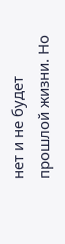нет и не будет прошлой жизни. Но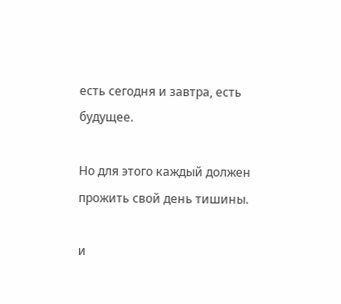есть сегодня и завтра, есть будущее.

Но для этого каждый должен прожить свой день тишины.

и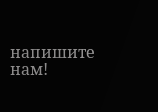напишите нам!